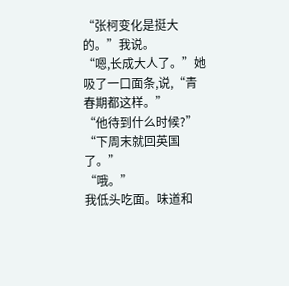“张柯变化是挺大的。”我说。
“嗯,长成大人了。”她吸了一口面条,说,“青春期都这样。”
“他待到什么时候?”
“下周末就回英国了。”
“哦。”
我低头吃面。味道和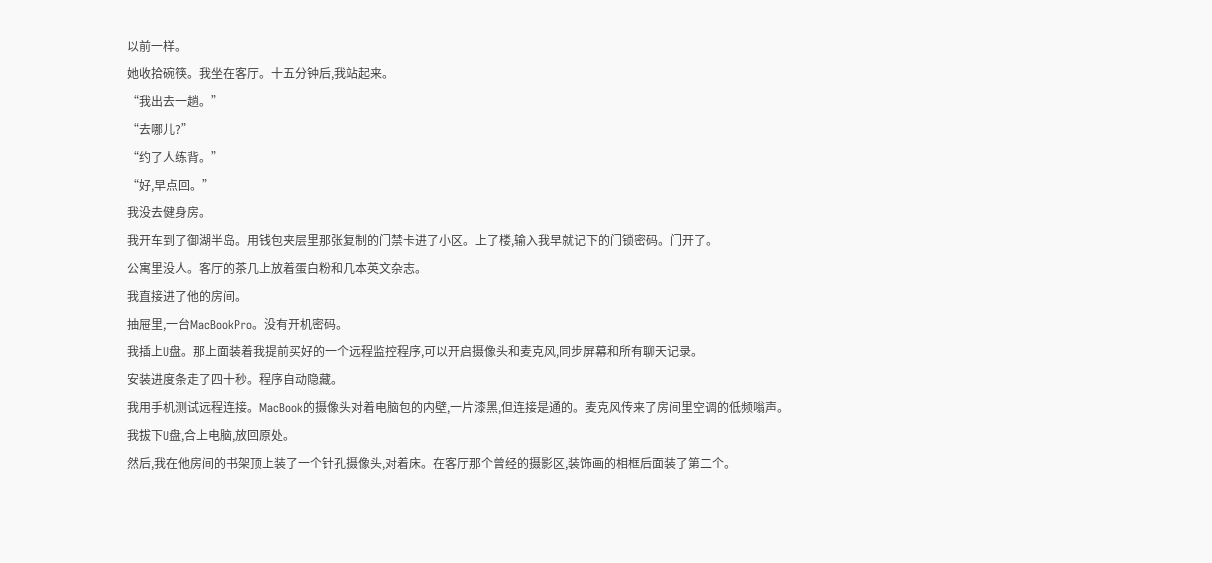以前一样。
她收拾碗筷。我坐在客厅。十五分钟后,我站起来。
“我出去一趟。”
“去哪儿?”
“约了人练背。”
“好,早点回。”
我没去健身房。
我开车到了御湖半岛。用钱包夹层里那张复制的门禁卡进了小区。上了楼,输入我早就记下的门锁密码。门开了。
公寓里没人。客厅的茶几上放着蛋白粉和几本英文杂志。
我直接进了他的房间。
抽屉里,一台MacBookPro。没有开机密码。
我插上U盘。那上面装着我提前买好的一个远程监控程序,可以开启摄像头和麦克风,同步屏幕和所有聊天记录。
安装进度条走了四十秒。程序自动隐藏。
我用手机测试远程连接。MacBook的摄像头对着电脑包的内壁,一片漆黑,但连接是通的。麦克风传来了房间里空调的低频嗡声。
我拔下U盘,合上电脑,放回原处。
然后,我在他房间的书架顶上装了一个针孔摄像头,对着床。在客厅那个曾经的摄影区,装饰画的相框后面装了第二个。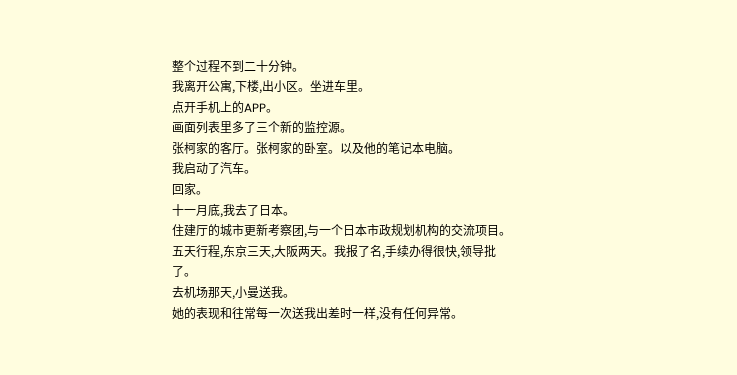整个过程不到二十分钟。
我离开公寓,下楼,出小区。坐进车里。
点开手机上的APP。
画面列表里多了三个新的监控源。
张柯家的客厅。张柯家的卧室。以及他的笔记本电脑。
我启动了汽车。
回家。
十一月底,我去了日本。
住建厅的城市更新考察团,与一个日本市政规划机构的交流项目。五天行程,东京三天,大阪两天。我报了名,手续办得很快,领导批了。
去机场那天,小曼送我。
她的表现和往常每一次送我出差时一样,没有任何异常。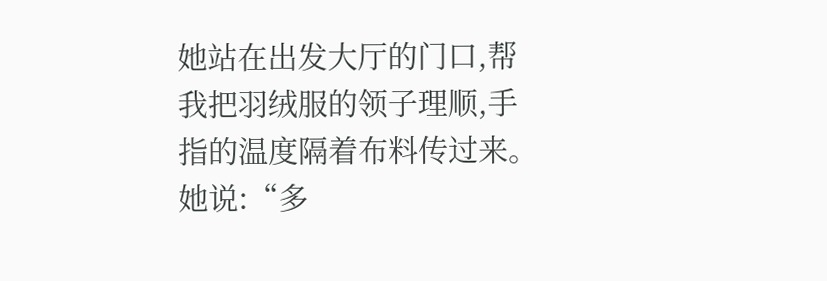她站在出发大厅的门口,帮我把羽绒服的领子理顺,手指的温度隔着布料传过来。
她说:“多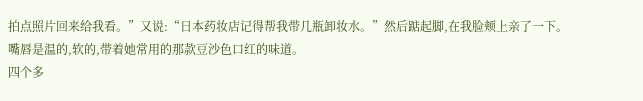拍点照片回来给我看。”又说:“日本药妆店记得帮我带几瓶卸妆水。”然后踮起脚,在我脸颊上亲了一下。
嘴唇是温的,软的,带着她常用的那款豆沙色口红的味道。
四个多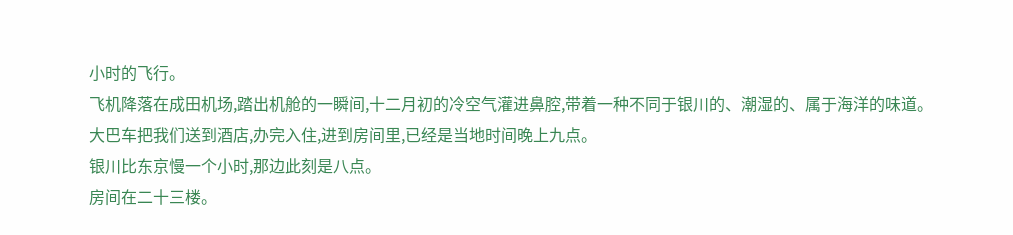小时的飞行。
飞机降落在成田机场,踏出机舱的一瞬间,十二月初的冷空气灌进鼻腔,带着一种不同于银川的、潮湿的、属于海洋的味道。
大巴车把我们送到酒店,办完入住,进到房间里,已经是当地时间晚上九点。
银川比东京慢一个小时,那边此刻是八点。
房间在二十三楼。